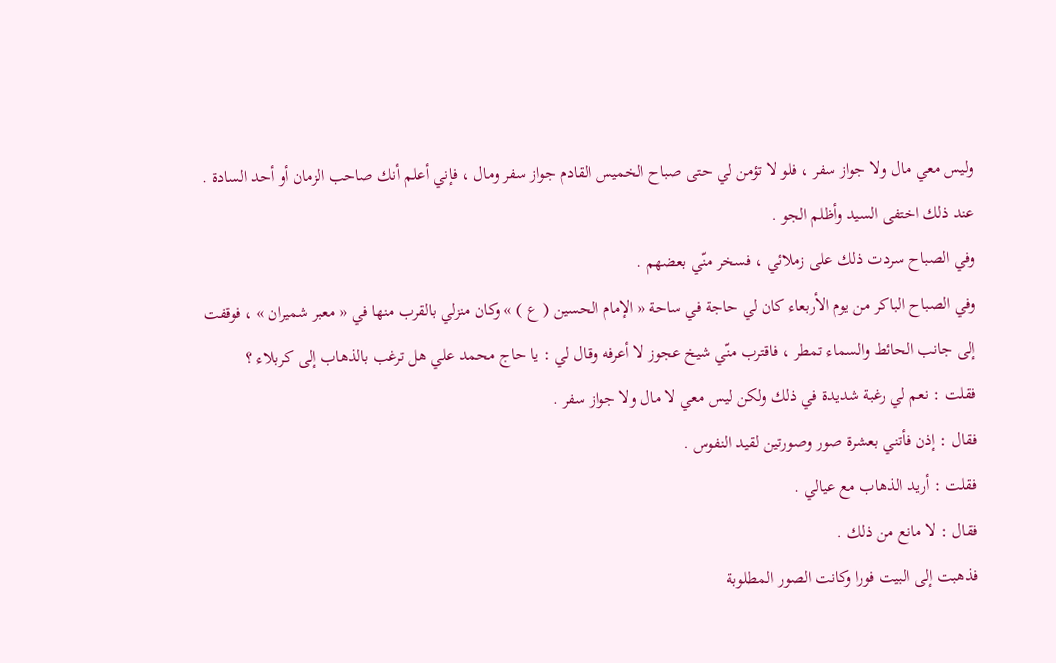وليس معي مال ولا جواز سفر ، فلو لا تؤمن لي حتى صباح الخميس القادم جواز سفر ومال ، فإني أعلم أنك صاحب الزمان أو أحد السادة .
عند ذلك اختفى السيد وأظلم الجو .
وفي الصباح سردت ذلك على زملائي ، فسخر منّي بعضهم .
وفي الصباح الباكر من يوم الأربعاء كان لي حاجة في ساحة « الإمام الحسين ( ع ) » وكان منزلي بالقرب منها في « معبر شميران » ، فوقفت إلى جانب الحائط والسماء تمطر ، فاقترب منّي شيخ عجوز لا أعرفه وقال لي : يا حاج محمد علي هل ترغب بالذهاب إلى كربلاء ؟
فقلت : نعم لي رغبة شديدة في ذلك ولكن ليس معي لا مال ولا جواز سفر .
فقال : إذن فأتني بعشرة صور وصورتين لقيد النفوس .
فقلت : أريد الذهاب مع عيالي .
فقال : لا مانع من ذلك .
فذهبت إلى البيت فورا وكانت الصور المطلوبة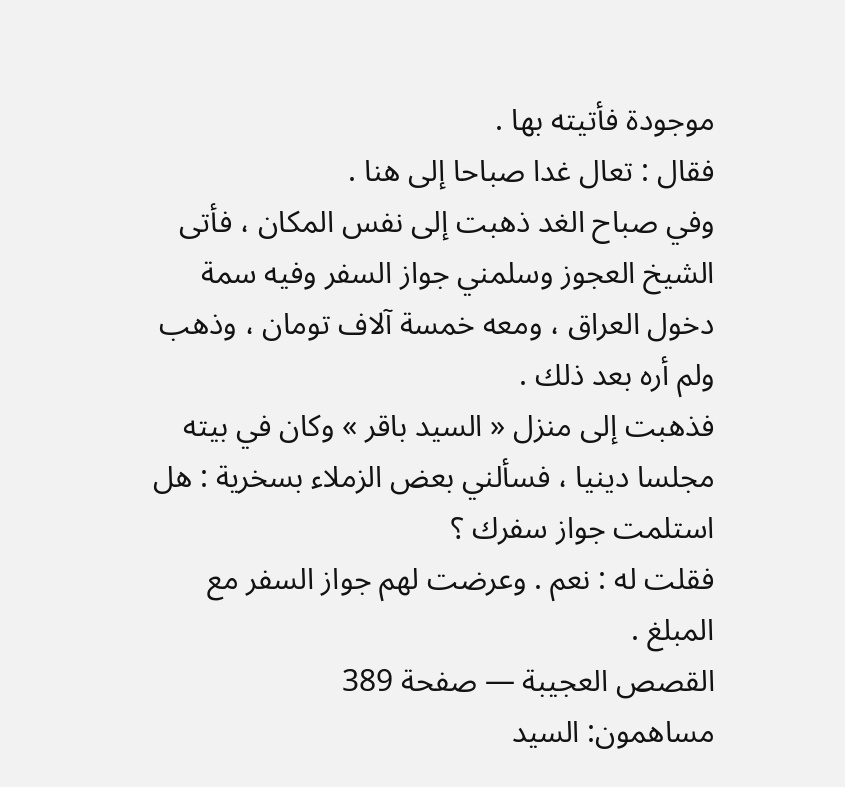موجودة فأتيته بها .
فقال : تعال غدا صباحا إلى هنا .
وفي صباح الغد ذهبت إلى نفس المكان ، فأتى الشيخ العجوز وسلمني جواز السفر وفيه سمة دخول العراق ، ومعه خمسة آلاف تومان ، وذهب ولم أره بعد ذلك .
فذهبت إلى منزل « السيد باقر » وكان في بيته مجلسا دينيا ، فسألني بعض الزملاء بسخرية : هل استلمت جواز سفرك ؟
فقلت له : نعم . وعرضت لهم جواز السفر مع المبلغ .
القصص العجيبة — صفحة 389
مساهمون: السيد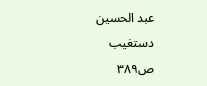عبد الحسين دستغيب
ص٣٨٩